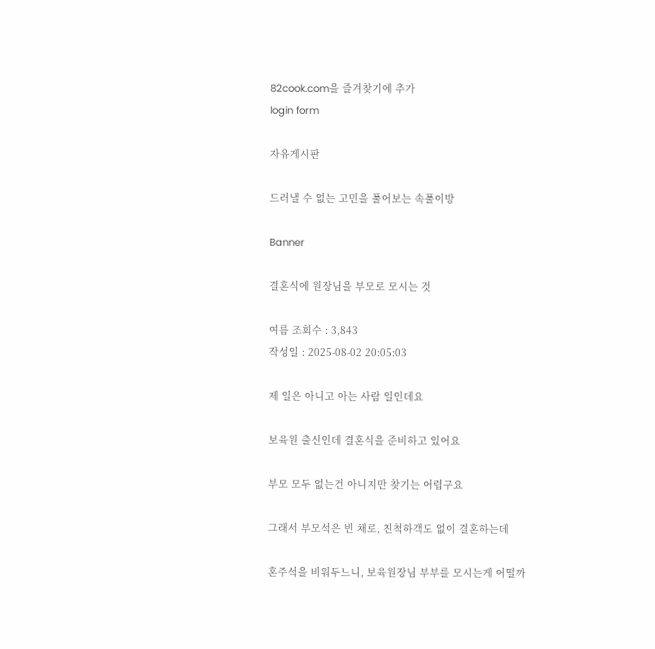82cook.com을 즐겨찾기에 추가
login form

자유게시판

드러낼 수 없는 고민을 풀어보는 속풀이방

Banner

결혼식에 원장님을 부모로 모시는 것

여름 조회수 : 3,843
작성일 : 2025-08-02 20:05:03

제 일은 아니고 아는 사람 일인데요

보육원 출신인데 결혼식을 준비하고 있어요

부모 모두 없는건 아니지만 찾기는 어렵구요

그래서 부모석은 빈 채로, 친척하객도 없이 결혼하는데

혼주석을 비워두느니, 보육원장님 부부를 모시는게 어떨까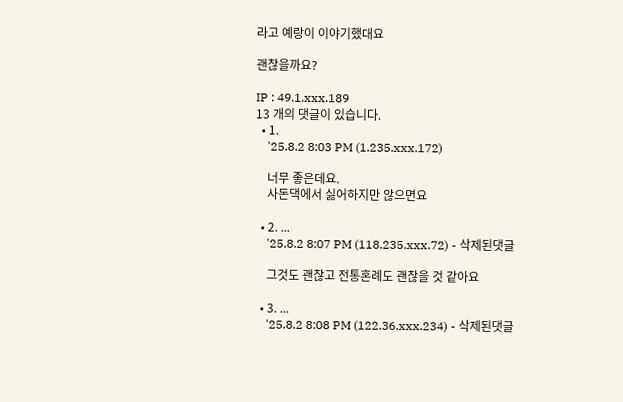라고 예랑이 이야기했대요

괜찮을까요?

IP : 49.1.xxx.189
13 개의 댓글이 있습니다.
  • 1.
    '25.8.2 8:03 PM (1.235.xxx.172)

    너무 좋은데요.
    사돈댁에서 싫어하지만 않으면요

  • 2. ...
    '25.8.2 8:07 PM (118.235.xxx.72) - 삭제된댓글

    그것도 괜찮고 전통혼례도 괜찮을 것 같아요

  • 3. ...
    '25.8.2 8:08 PM (122.36.xxx.234) - 삭제된댓글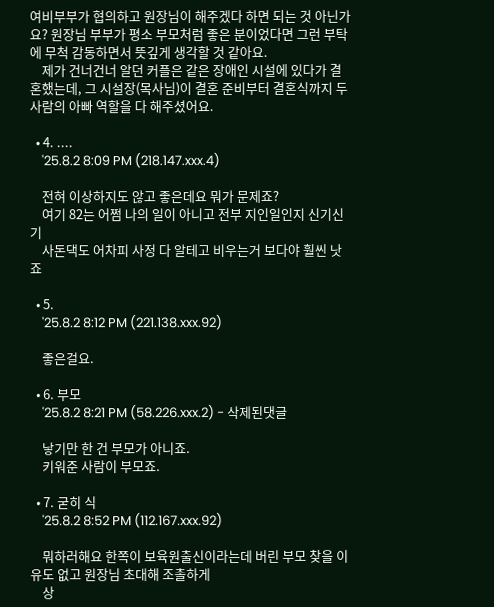여비부부가 협의하고 원장님이 해주겠다 하면 되는 것 아닌가요? 원장님 부부가 평소 부모처럼 좋은 분이었다면 그런 부탁에 무척 감동하면서 뜻깊게 생각할 것 같아요.
    제가 건너건너 알던 커플은 같은 장애인 시설에 있다가 결혼했는데, 그 시설장(목사님)이 결혼 준비부터 결혼식까지 두 사람의 아빠 역할을 다 해주셨어요.

  • 4. ....
    '25.8.2 8:09 PM (218.147.xxx.4)

    전혀 이상하지도 않고 좋은데요 뭐가 문제죠?
    여기 82는 어쩜 나의 일이 아니고 전부 지인일인지 신기신기
    사돈댁도 어차피 사정 다 알테고 비우는거 보다야 훨씬 낫죠

  • 5.
    '25.8.2 8:12 PM (221.138.xxx.92)

    좋은걸요.

  • 6. 부모
    '25.8.2 8:21 PM (58.226.xxx.2) - 삭제된댓글

    낳기만 한 건 부모가 아니죠.
    키워준 사람이 부모죠.

  • 7. 굳히 식
    '25.8.2 8:52 PM (112.167.xxx.92)

    뭐하러해요 한쪽이 보육원출신이라는데 버린 부모 찾을 이유도 없고 원장님 초대해 조촐하게
    상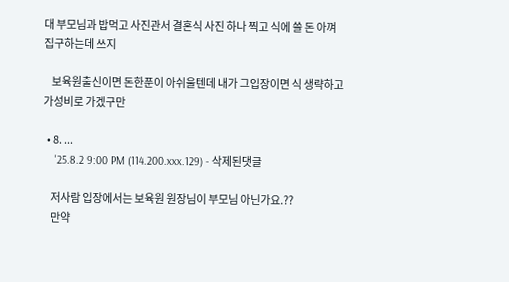대 부모님과 밥먹고 사진관서 결혼식 사진 하나 찍고 식에 쓸 돈 아껴 집구하는데 쓰지

    보육원출신이면 돈한푼이 아쉬울텐데 내가 그입장이면 식 생략하고 가성비로 가겠구만

  • 8. ...
    '25.8.2 9:00 PM (114.200.xxx.129) - 삭제된댓글

    저사람 입장에서는 보육원 원장님이 부모님 아닌가요.??
    만약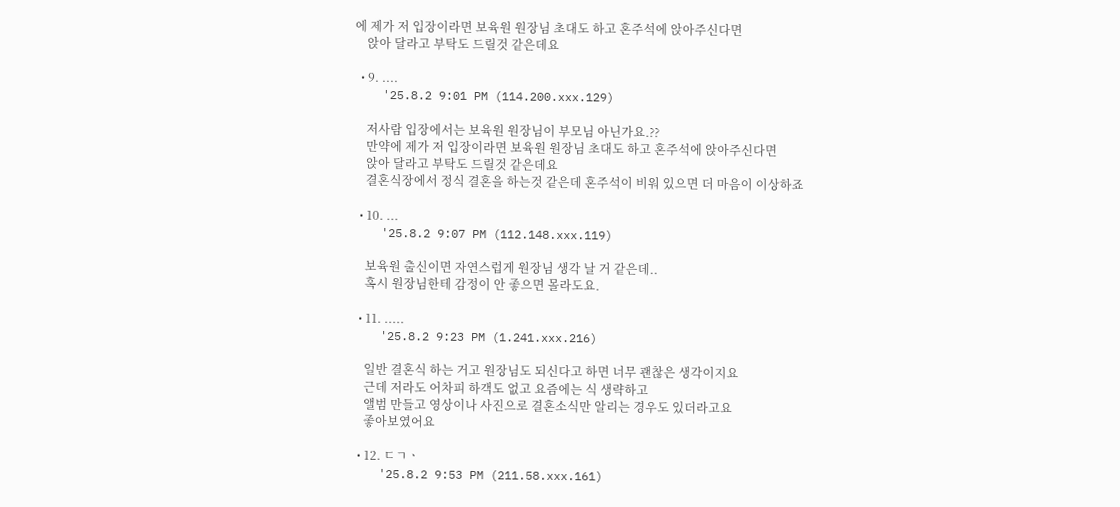에 제가 저 입장이라면 보육원 원장님 초대도 하고 혼주석에 앉아주신다면
    앉아 달라고 부탁도 드릴것 같은데요

  • 9. ....
    '25.8.2 9:01 PM (114.200.xxx.129)

    저사람 입장에서는 보육원 원장님이 부모님 아닌가요.??
    만약에 제가 저 입장이라면 보육원 원장님 초대도 하고 혼주석에 앉아주신다면
    앉아 달라고 부탁도 드릴것 같은데요
    결혼식장에서 정식 결혼을 하는것 같은데 혼주석이 비워 있으면 더 마음이 이상하죠

  • 10. ...
    '25.8.2 9:07 PM (112.148.xxx.119)

    보육원 출신이면 자연스럽게 원장님 생각 날 거 같은데..
    혹시 원장님한테 감정이 안 좋으면 몰라도요.

  • 11. .....
    '25.8.2 9:23 PM (1.241.xxx.216)

    일반 결혼식 하는 거고 원장님도 되신다고 하면 너무 괜찮은 생각이지요
    근데 저라도 어차피 하객도 없고 요즘에는 식 생략하고
    앨범 만들고 영상이나 사진으로 결혼소식만 알리는 경우도 있더라고요
    좋아보였어요

  • 12. ㄷㄱㆍ
    '25.8.2 9:53 PM (211.58.xxx.161)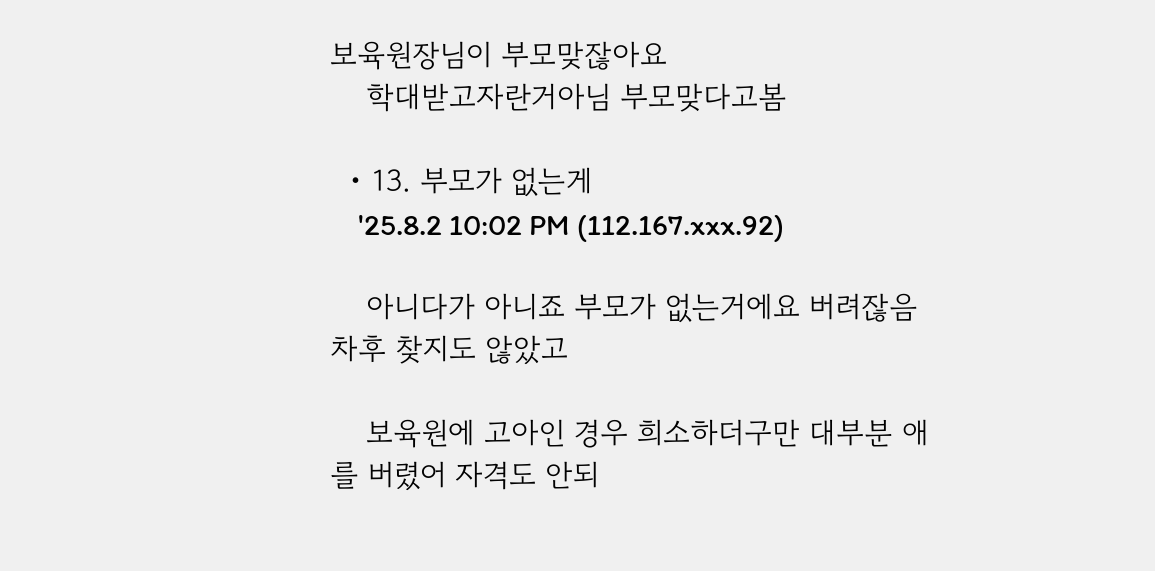보육원장님이 부모맞잖아요
    학대받고자란거아님 부모맞다고봄

  • 13. 부모가 없는게
    '25.8.2 10:02 PM (112.167.xxx.92)

    아니다가 아니죠 부모가 없는거에요 버려잖음 차후 찾지도 않았고

    보육원에 고아인 경우 희소하더구만 대부분 애를 버렸어 자격도 안되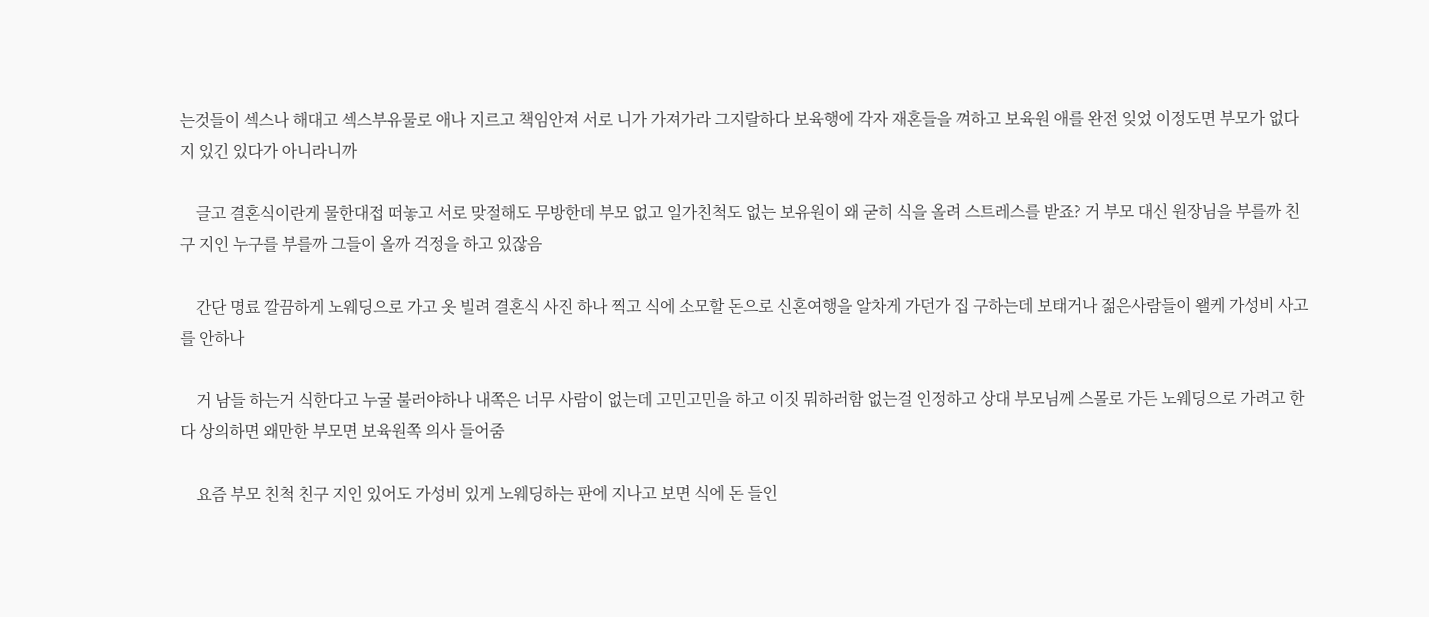는것들이 섹스나 해대고 섹스부유물로 애나 지르고 책임안져 서로 니가 가져가라 그지랄하다 보육행에 각자 재혼들을 껴하고 보육원 애를 완전 잊었 이정도면 부모가 없다지 있긴 있다가 아니라니까

    글고 결혼식이란게 물한대접 떠놓고 서로 맞절해도 무방한데 부모 없고 일가친척도 없는 보유원이 왜 굳히 식을 올려 스트레스를 받죠? 거 부모 대신 원장님을 부를까 친구 지인 누구를 부를까 그들이 올까 걱정을 하고 있잖음

    간단 명료 깔끔하게 노웨딩으로 가고 옷 빌려 결혼식 사진 하나 찍고 식에 소모할 돈으로 신혼여행을 알차게 가던가 집 구하는데 보태거나 젊은사람들이 왤케 가성비 사고를 안하나

    거 남들 하는거 식한다고 누굴 불러야하나 내쪽은 너무 사람이 없는데 고민고민을 하고 이짓 뭐하러함 없는걸 인정하고 상대 부모님께 스몰로 가든 노웨딩으로 가려고 한다 상의하면 왜만한 부모면 보육원쪽 의사 들어줌

    요즘 부모 친척 친구 지인 있어도 가성비 있게 노웨딩하는 판에 지나고 보면 식에 돈 들인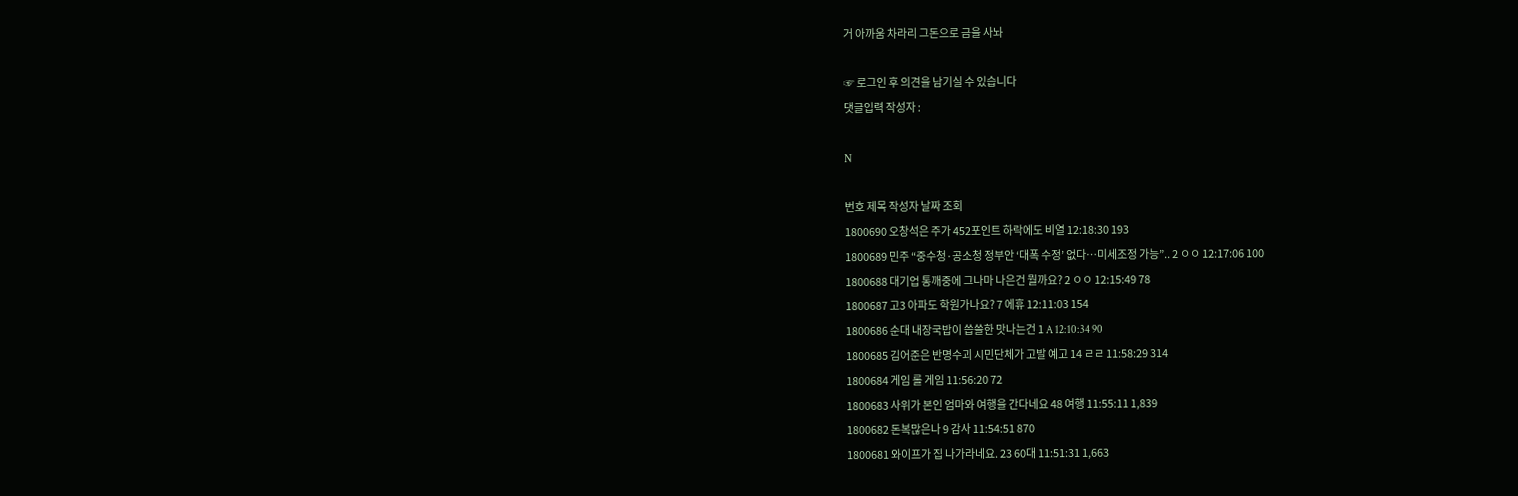거 아까움 차라리 그돈으로 금을 사놔

☞ 로그인 후 의견을 남기실 수 있습니다
댓글입력 작성자 :

N

번호 제목 작성자 날짜 조회
1800690 오창석은 주가 452포인트 하락에도 비열 12:18:30 193
1800689 민주 “중수청·공소청 정부안 ‘대폭 수정’ 없다…미세조정 가능”.. 2 ㅇㅇ 12:17:06 100
1800688 대기업 통깨중에 그나마 나은건 뭘까요? 2 ㅇㅇ 12:15:49 78
1800687 고3 아파도 학원가나요? 7 에휴 12:11:03 154
1800686 순대 내장국밥이 씁쓸한 맛나는건 1 A 12:10:34 90
1800685 김어준은 반명수괴 시민단체가 고발 예고 14 ㄹㄹ 11:58:29 314
1800684 게임 롤 게임 11:56:20 72
1800683 사위가 본인 엄마와 여행을 간다네요 48 여행 11:55:11 1,839
1800682 돈복많은나 9 감사 11:54:51 870
1800681 와이프가 집 나가라네요. 23 60대 11:51:31 1,663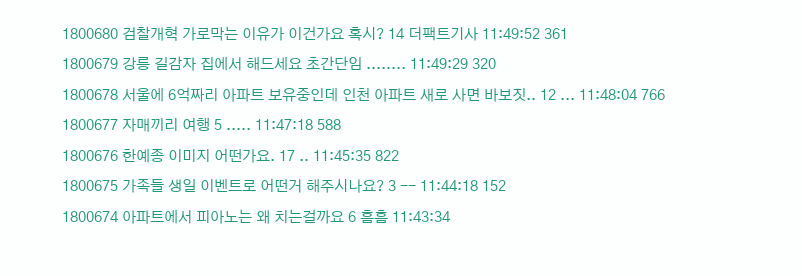1800680 검찰개혁 가로막는 이유가 이건가요 혹시? 14 더팩트기사 11:49:52 361
1800679 강릉 길감자 집에서 해드세요 초간단임 ........ 11:49:29 320
1800678 서울에 6억짜리 아파트 보유중인데 인천 아파트 새로 사면 바보짓.. 12 ... 11:48:04 766
1800677 자매끼리 여행 5 ..... 11:47:18 588
1800676 한예종 이미지 어떤가요. 17 .. 11:45:35 822
1800675 가족들 생일 이벤트로 어떤거 해주시나요? 3 -- 11:44:18 152
1800674 아파트에서 피아노는 왜 치는걸까요 6 흠흠 11:43:34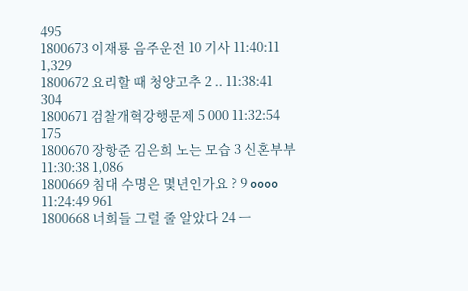495
1800673 이재룡 음주운전 10 기사 11:40:11 1,329
1800672 요리할 때 청양고추 2 .. 11:38:41 304
1800671 검찰개혁강행문제 5 000 11:32:54 175
1800670 장항준 김은희 노는 모습 3 신혼부부 11:30:38 1,086
1800669 침대 수명은 몇년인가요 ? 9 oooo 11:24:49 961
1800668 너희들 그럴 줄 알았다 24 ㅡ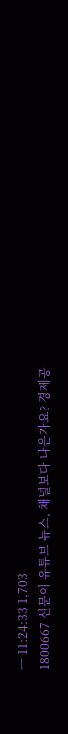ㅡ 11:24:33 1,703
1800667 신문이 유튜브 뉴스, 채널보다 나은가요? 경제공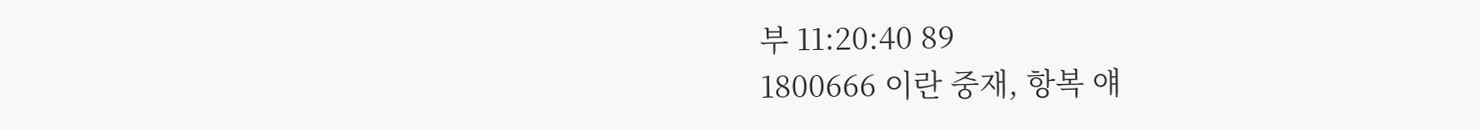부 11:20:40 89
1800666 이란 중재, 항복 얘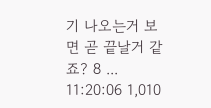기 나오는거 보면 곧 끝날거 같죠? 8 ... 11:20:06 1,010